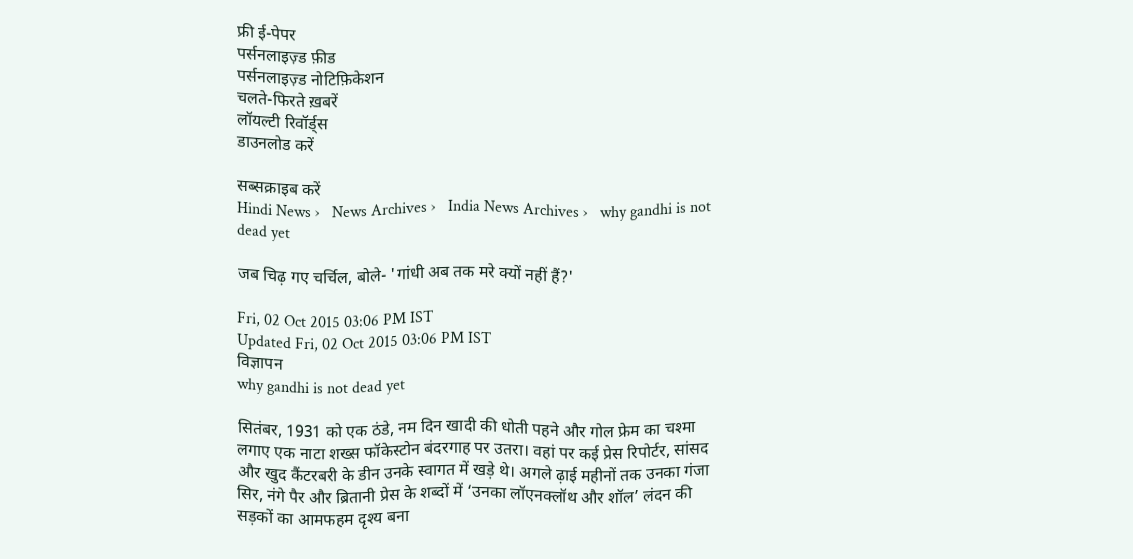फ्री ई-पेपर
पर्सनलाइज़्ड फ़ीड
पर्सनलाइज़्ड नोटिफ़िकेशन
चलते-फिरते ख़बरें
लॉयल्टी रिवॉर्ड्स
डाउनलोड करें

सब्सक्राइब करें
Hindi News ›   News Archives ›   India News Archives ›   why gandhi is not dead yet

जब चिढ़ गए चर्चिल, बोले- 'गांधी अब तक मरे क्यों नहीं हैं?'

Fri, 02 Oct 2015 03:06 PM IST
Updated Fri, 02 Oct 2015 03:06 PM IST
विज्ञापन
why gandhi is not dead yet

सितंबर, 1931 को एक ठंडे, नम दिन खादी की धोती पहने और गोल फ्रेम का चश्मा लगाए एक नाटा शख्स फॉकेस्टोन बंदरगाह पर उतरा। वहां पर कई प्रेस रिपोर्टर, सांसद और खुद कैंटरबरी के डीन उनके स्वागत में खड़े थे। अगले ढ़ाई महीनों तक उनका गंजा सिर, नंगे पैर और ब्रितानी प्रेस के शब्दों में ‘उनका लॉएनक्लॉथ और शॉल’ लंदन की सड़कों का आमफहम दृश्य बना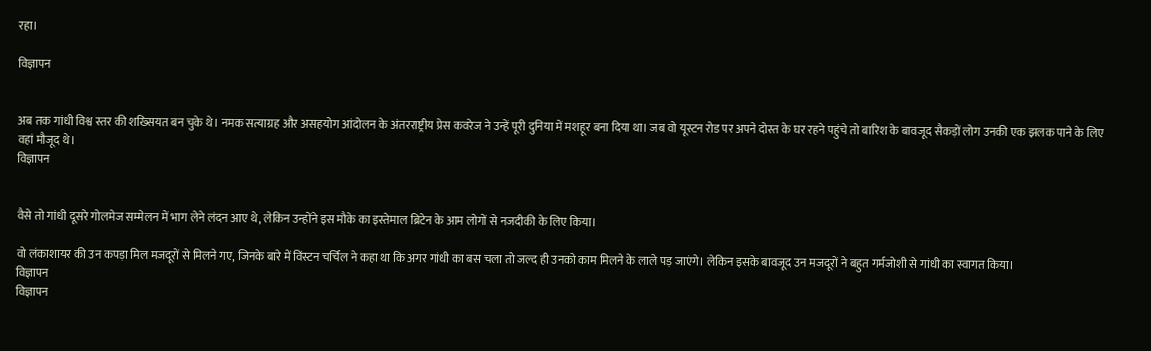रहा।

विज्ञापन


अब तक गांधी विश्व स्तर की शख्सियत बन चुके थे। नमक सत्याग्रह और असहयोग आंदोलन के अंतरराष्ट्रीय प्रेस कवरेज ने उन्हें पूरी दुनिया में मशहूर बना दिया था। जब वो यूस्टन रोड पर अपने दोस्त के घर रहने पहुंचे तो बारिश के बावजूद सैकड़ों लोग उनकी एक झलक पाने के लिए वहां मौजूद थे।
विज्ञापन


वैसे तो गांधी दूसरे गोलमेज सम्मेलन में भाग लेने लंदन आए थे, लेकिन उन्होंने इस मौके का इस्तेमाल ब्रिटेन के आम लोगों से नजदीकी के लिए किया।

वो लंकाशायर की उन कपड़ा मिल मजदूरों से मिलने गए, जिनके बारे में विंस्टन चर्चिल ने कहा था कि अगर गांधी का बस चला तो जल्द ही उनको काम मिलने के लाले पड़ जाएंगे। लेकिन इसके बावजूद उन मजदूरों ने बहुत गर्मजोशी से गांधी का स्वागत किया।
विज्ञापन
विज्ञापन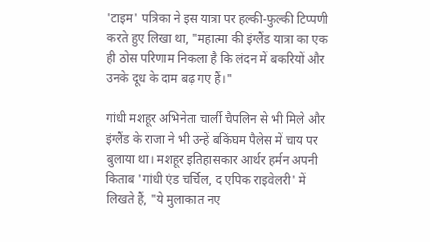'टाइम' पत्रिका ने इस यात्रा पर हल्की-फुल्की टिप्पणी करते हुए लिखा था, "महात्मा की इंग्लैंड यात्रा का एक ही ठोस परिणाम निकला है कि लंदन में बकरियों और उनके दूध के दाम बढ़ गए हैं।"

गांधी मशहूर अभिनेता चार्ली चैपलिन से भी मिले और इंग्लैंड के राजा ने भी उन्हें बकिंघम पैलेस में चाय पर बुलाया था। मशहूर इतिहासकार आर्थर हर्मन अपनी किताब 'गांधी एंड चर्चिल, द एपिक राइवेलरी' में लिखते हैं, "ये मुलाकात नए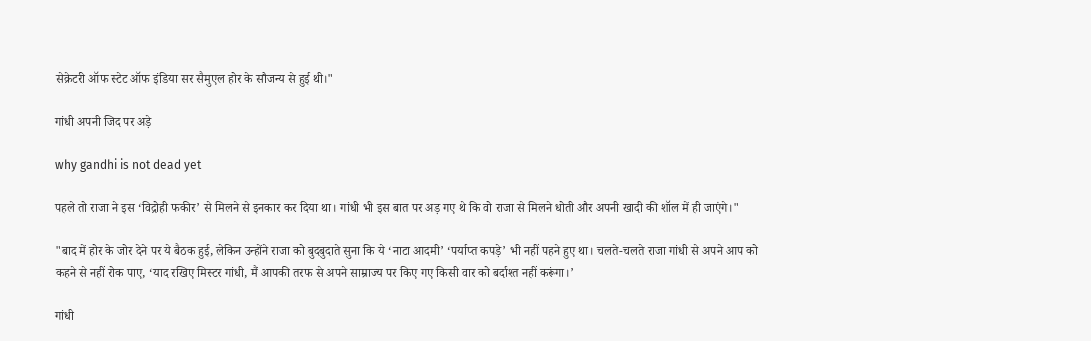सेक्रेटरी ऑफ स्टेट ऑफ इंडिया सर सैमुएल होर के सौजन्य से हुई थी।"

गांधी अपनी जिद पर अड़े

why gandhi is not dead yet

पहले तो राजा ने इस ‘विद्रोही फकीर’ से मिलने से इनकार कर दिया था। गांधी भी इस बात पर अड़ गए थे कि वो राजा से मिलने धोती और अपनी खादी की शॉल में ही जाएंगे।"

"बाद में होर के जोर देने पर ये बैठक हुई, लेकिन उन्होंने राजा को बुदबुदाते सुना कि ये ‘नाटा आदमी’ ‘पर्याप्त कपड़े’ भी नहीं पहने हुए था। चलते-चलते राजा गांधी से अपने आप को कहने से नहीं रोक पाए, ‘याद रखिए मिस्टर गांधी, मैं आपकी तरफ से अपने साम्राज्य पर किए गए किसी वार को बर्दाश्त नहीं करूंगा।’

गांधी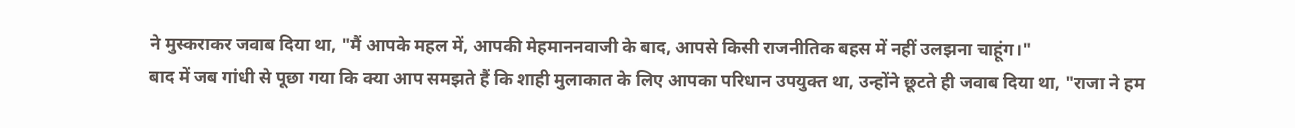ने मुस्कराकर जवाब दिया था, "मैं आपके महल में, आपकी मेहमाननवाजी के बाद, आपसे किसी राजनीतिक बहस में नहीं उलझना चाहूंग।"
बाद में जब गांधी से पूछा गया कि क्या आप समझते हैं कि शाही मुलाकात के लिए आपका परिधान उपयुक्त था, उन्होंने छूटते ही जवाब दिया था, "राजा ने हम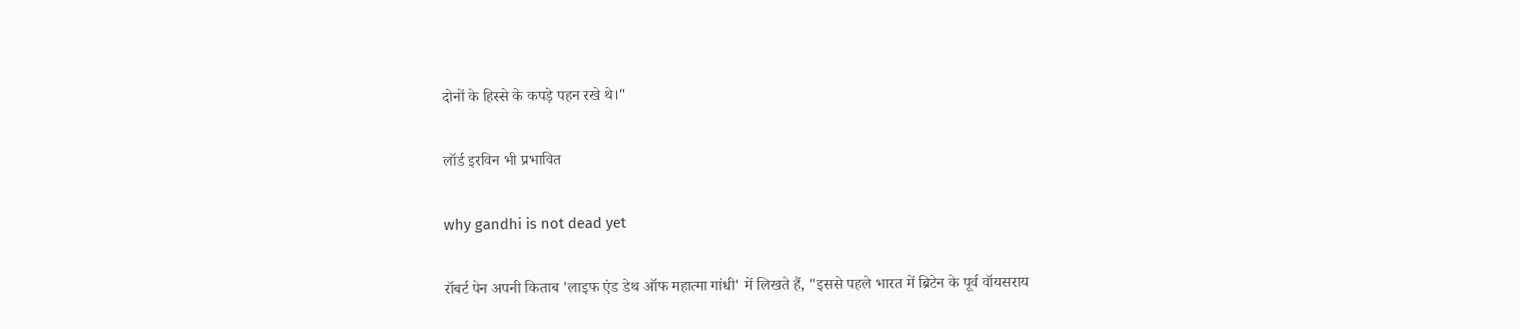दोनों के हिस्से के कपड़े पहन रखे थे।"

लॉर्ड इरविन भी प्रभावित

why gandhi is not dead yet

रॉबर्ट पेन अपनी किताब 'लाइफ एंड डेथ ऑफ महात्मा गांधी' में लिखते हैं, "इससे पहले भारत में ब्रिटेन के पूर्व वॉयसराय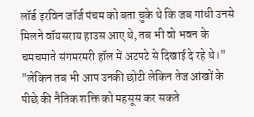लॉर्ड इरविन जॉर्ज पंचम को बता चुके थे कि जब गांधी उनसे मिलने वॉयसराय हाउस आए थे, तब भी वो भवन के चमचमाते संगमरमरी हॉल में अटपटे से दिखाई दे रहे थे।"
"लेकिन तब भी आप उनकी छोटी लेकिन तेज आंखों के पीछे की नैतिक शक्ति को महसूस कर सकते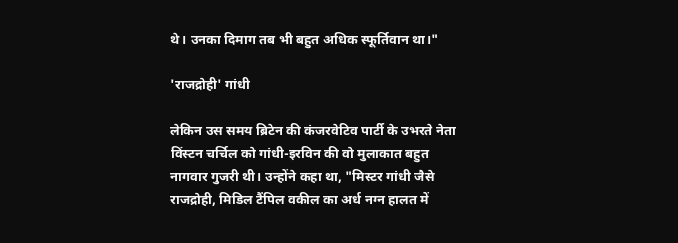थे। उनका दिमाग तब भी बहुत अधिक स्फूर्तिवान था।"

'राजद्रोही' गांधी

लेकिन उस समय ब्रिटेन की कंजरवेटिव पार्टी के उभरते नेता विंस्टन चर्चिल को गांधी-इरविन की वो मुलाकात बहुत नागवार गुजरी थी। उन्होंने कहा था, "मिस्टर गांधी जैसे राजद्रोही, मिडिल टैंपिल वकील का अर्ध नग्न हालत में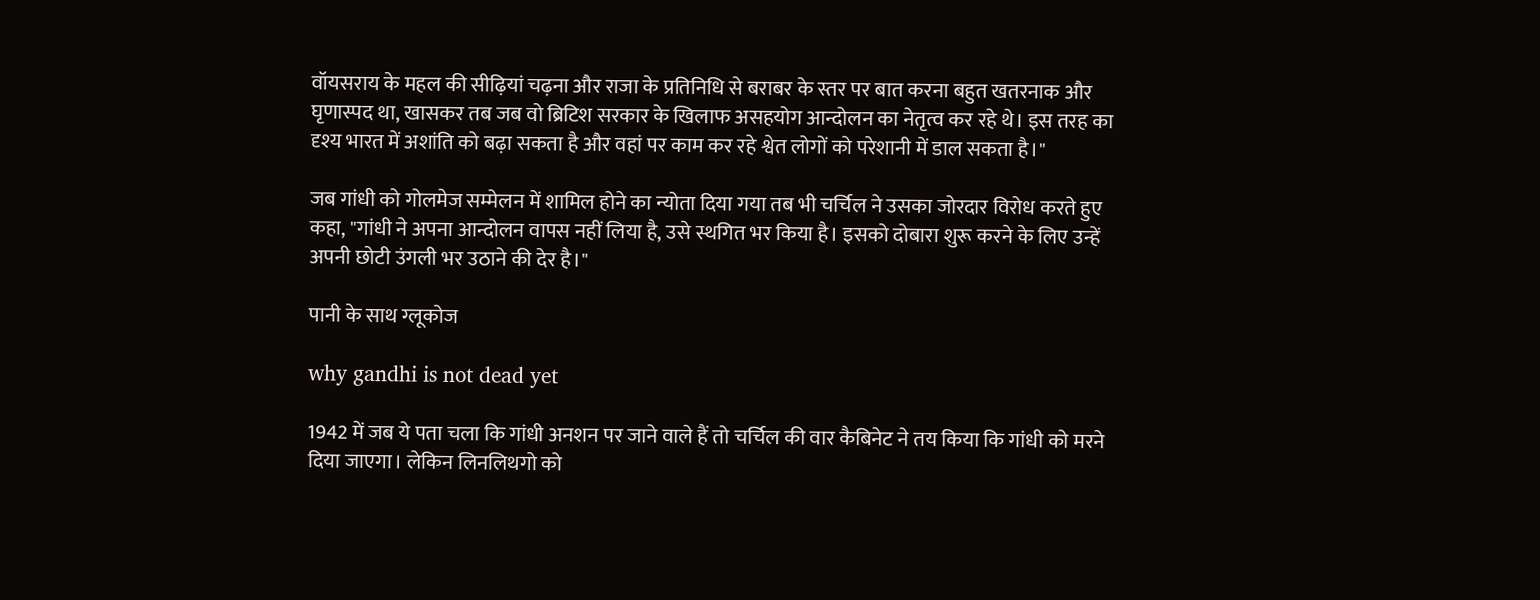वॉयसराय के महल की सीढ़ियां चढ़ना और राजा के प्रतिनिधि से बराबर के स्तर पर बात करना बहुत खतरनाक और घृणास्पद था, खासकर तब जब वो ब्रिटिश सरकार के खिलाफ असहयोग आन्दोलन का नेतृत्व कर रहे थे। इस तरह का दृश्य भारत में अशांति को बढ़ा सकता है और वहां पर काम कर रहे श्वेत लोगों को परेशानी में डाल सकता है।"

जब गांधी को गोलमेज सम्मेलन में शामिल होने का न्योता दिया गया तब भी चर्चिल ने उसका जोरदार विरोध करते हुए कहा, "गांधी ने अपना आन्दोलन वापस नहीं लिया है, उसे स्थगित भर किया है। इसको दोबारा शुरू करने के लिए उन्हें अपनी छोटी उंगली भर उठाने की देर है।"

पानी के साथ ग्लूकोज

why gandhi is not dead yet

1942 में जब ये पता चला कि गांधी अनशन पर जाने वाले हैं तो चर्चिल की वार कैबिनेट ने तय किया कि गांधी को मरने दिया जाएगा। लेकिन लिनलिथगो को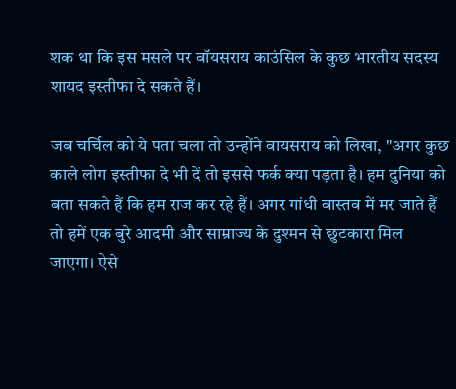शक था कि इस मसले पर वॉयसराय काउंसिल के कुछ भारतीय सदस्य शायद इस्तीफा दे सकते हैं।

जब चर्चिल को ये पता चला तो उन्होंने वायसराय को लिखा, "अगर कुछ काले लोग इस्तीफा दे भी दें तो इससे फर्क क्या पड़ता है। हम दुनिया को बता सकते हैं कि हम राज कर रहे हैं। अगर गांधी वास्तव में मर जाते हैं तो हमें एक बुरे आदमी और साम्राज्य के दुश्मन से छुटकारा मिल जाएगा। ऐसे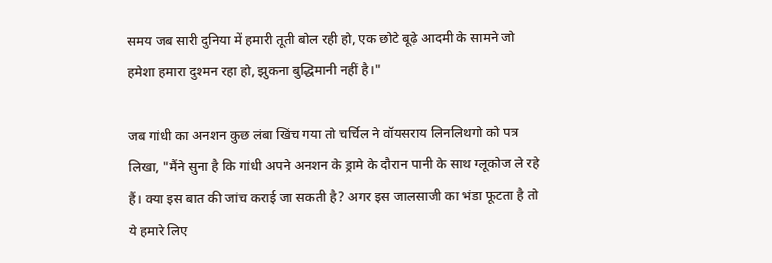समय जब सारी दुनिया में हमारी तूती बोल रही हो, एक छोटे बूढ़े आदमी के सामने जो हमेशा हमारा दुश्मन रहा हो, झुकना बुद्धिमानी नहीं है।"

जब गांधी का अनशन कुछ लंबा खिंच गया तो चर्चिल ने वॉयसराय लिनलिथगो को पत्र लिखा, "मैंने सुना है कि गांधी अपने अनशन के ड्रामे के दौरान पानी के साथ ग्लूकोज ले रहे हैं। क्या इस बात की जांच कराई जा सकती है? अगर इस जालसाजी का भंडा फूटता है तो ये हमारे लिए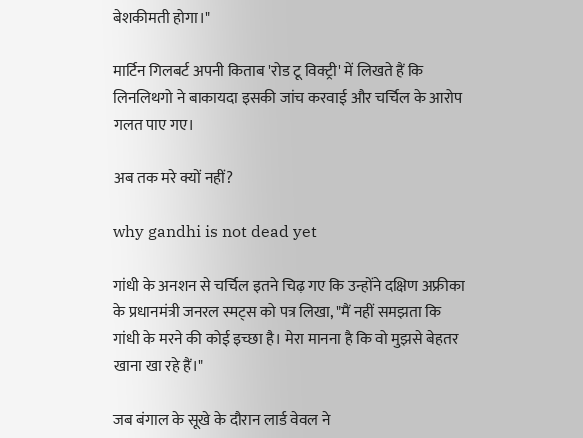बेशकीमती होगा।"

मार्टिन गिलबर्ट अपनी किताब 'रोड टू विक्ट्री' में लिखते हैं कि लिनलिथगो ने बाकायदा इसकी जांच करवाई और चर्चिल के आरोप गलत पाए गए।

अब तक मरे क्यों नहीं?

why gandhi is not dead yet

गांधी के अनशन से चर्चिल इतने चिढ़ गए कि उन्होंने दक्षिण अफ्रीका के प्रधानमंत्री जनरल स्मट्स को पत्र लिखा, "मैं नहीं समझता कि गांधी के मरने की कोई इच्छा है। मेरा मानना है कि वो मुझसे बेहतर खाना खा रहे हैं।"

जब बंगाल के सूखे के दौरान लार्ड वेवल ने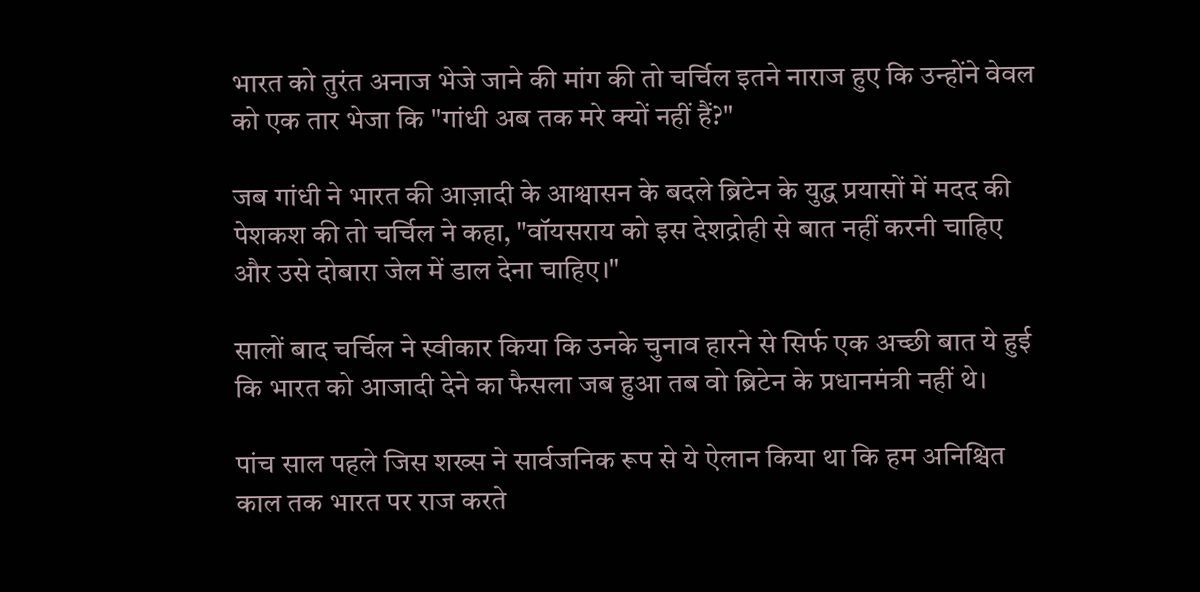भारत को तुरंत अनाज भेजे जाने की मांग की तो चर्चिल इतने नाराज हुए कि उन्होंने वेवल को एक तार भेजा कि "गांधी अब तक मरे क्यों नहीं हैं?"

जब गांधी ने भारत की आज़ादी के आश्वासन के बदले ब्रिटेन के युद्ध प्रयासों में मदद की पेशकश की तो चर्चिल ने कहा, "वॉयसराय को इस देशद्रोही से बात नहीं करनी चाहिए और उसे दोबारा जेल में डाल देना चाहिए।"

सालों बाद चर्चिल ने स्वीकार किया कि उनके चुनाव हारने से सिर्फ एक अच्छी बात ये हुई कि भारत को आजादी देने का फैसला जब हुआ तब वो ब्रिटेन के प्रधानमंत्री नहीं थे।

पांच साल पहले जिस शख्स ने सार्वजनिक रूप से ये ऐलान किया था कि हम अनिश्चित काल तक भारत पर राज करते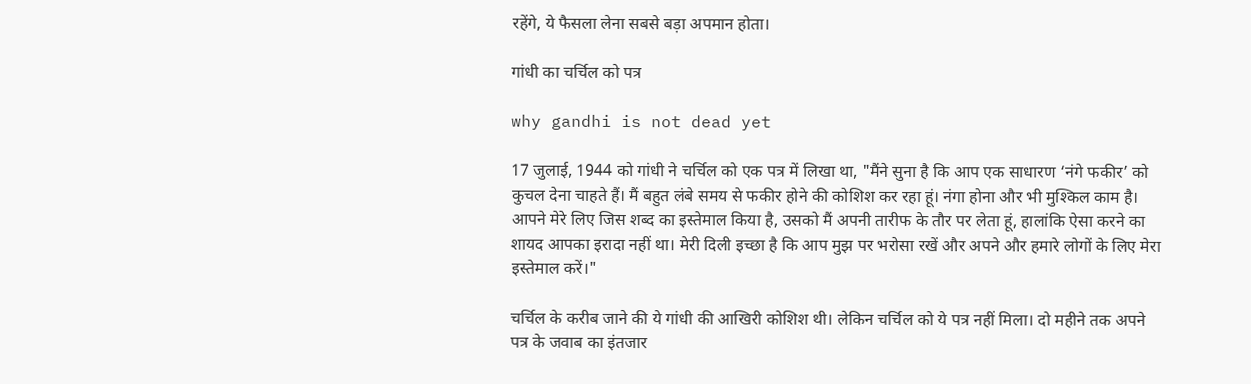रहेंगे, ये फैसला लेना सबसे बड़ा अपमान होता।

गांधी का चर्चिल को पत्र

why gandhi is not dead yet

17 जुलाई, 1944 को गांधी ने चर्चिल को एक पत्र में लिखा था, "मैंने सुना है कि आप एक साधारण ‘नंगे फकीर’ को कुचल देना चाहते हैं। मैं बहुत लंबे समय से फकीर होने की कोशिश कर रहा हूं। नंगा होना और भी मुश्किल काम है। आपने मेरे लिए जिस शब्द का इस्तेमाल किया है, उसको मैं अपनी तारीफ के तौर पर लेता हूं, हालांकि ऐसा करने का शायद आपका इरादा नहीं था। मेरी दिली इच्छा है कि आप मुझ पर भरोसा रखें और अपने और हमारे लोगों के लिए मेरा इस्तेमाल करें।"

चर्चिल के करीब जाने की ये गांधी की आखिरी कोशिश थी। लेकिन चर्चिल को ये पत्र नहीं मिला। दो महीने तक अपने पत्र के जवाब का इंतजार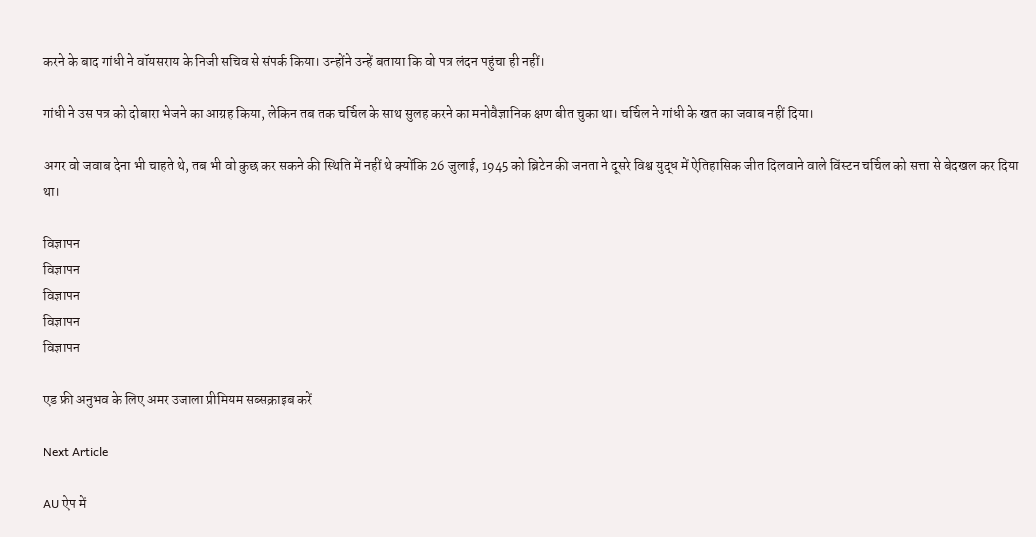करने के बाद गांधी ने वॉयसराय के निजी सचिव से संपर्क किया। उन्होंने उन्हें बताया कि वो पत्र लंदन पहुंचा ही नहीं।

गांधी ने उस पत्र को दोबारा भेजने का आग्रह किया, लेकिन तब तक चर्चिल के साथ सुलह करने का मनोवैज्ञानिक क्षण बीत चुका था। चर्चिल ने गांधी के खत का जवाब नहीं दिया।

अगर वो जवाब देना भी चाहते थे, तब भी वो कुछ कर सकने की स्थिति में नहीं थे क्योंकि 26 जुलाई, 1945 को ब्रिटेन की जनता ने दूसरे विश्व युद्ध में ऐतिहासिक जीत दिलवाने वाले विंस्टन चर्चिल को सत्ता से बेदखल कर दिया था।

विज्ञापन
विज्ञापन
विज्ञापन
विज्ञापन
विज्ञापन

एड फ्री अनुभव के लिए अमर उजाला प्रीमियम सब्सक्राइब करें

Next Article

AU ऐप में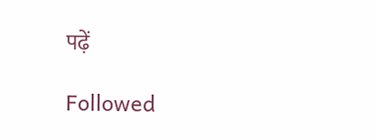पढ़ें

Followed